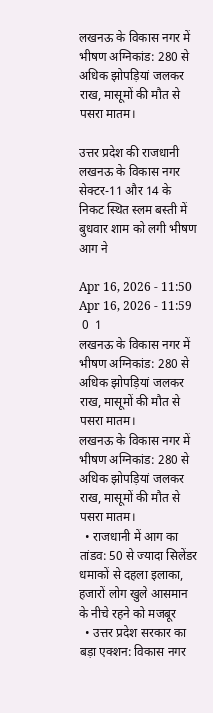लखनऊ के विकास नगर में भीषण अग्निकांड: 280 से अधिक झोपड़ियां जलकर राख, मासूमों की मौत से पसरा मातम।

उत्तर प्रदेश की राजधानी लखनऊ के विकास नगर सेक्टर-11 और 14 के निकट स्थित स्लम बस्ती में बुधवार शाम को लगी भीषण आग ने

Apr 16, 2026 - 11:50
Apr 16, 2026 - 11:59
 0  1
लखनऊ के विकास नगर में भीषण अग्निकांड: 280 से अधिक झोपड़ियां जलकर राख, मासूमों की मौत से पसरा मातम।
लखनऊ के विकास नगर में भीषण अग्निकांड: 280 से अधिक झोपड़ियां जलकर राख, मासूमों की मौत से पसरा मातम।
  • राजधानी में आग का तांडव: 50 से ज्यादा सिलेंडर धमाकों से दहला इलाका, हजारों लोग खुले आसमान के नीचे रहने को मजबूर
  • उत्तर प्रदेश सरकार का बड़ा एक्शन: विकास नगर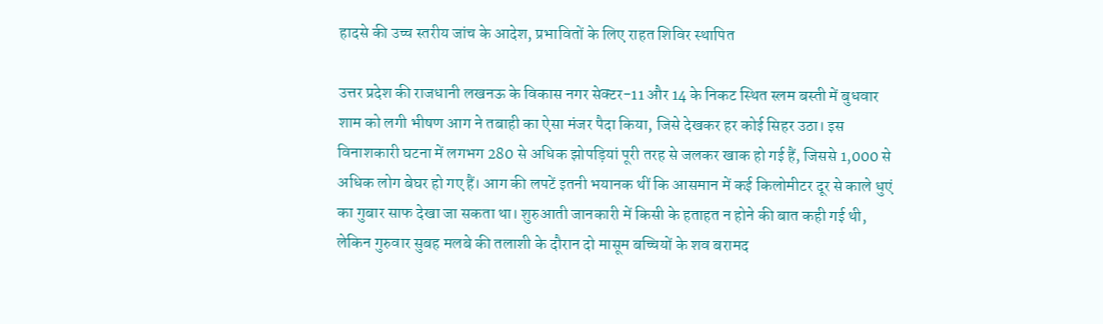हादसे की उच्च स्तरीय जांच के आदेश, प्रभावितों के लिए राहत शिविर स्थापित

उत्तर प्रदेश की राजधानी लखनऊ के विकास नगर सेक्टर-11 और 14 के निकट स्थित स्लम बस्ती में बुधवार शाम को लगी भीषण आग ने तबाही का ऐसा मंजर पैदा किया, जिसे देखकर हर कोई सिहर उठा। इस विनाशकारी घटना में लगभग 280 से अधिक झोपड़ियां पूरी तरह से जलकर खाक हो गई हैं, जिससे 1,000 से अधिक लोग बेघर हो गए हैं। आग की लपटें इतनी भयानक थीं कि आसमान में कई किलोमीटर दूर से काले धुएं का गुबार साफ देखा जा सकता था। शुरुआती जानकारी में किसी के हताहत न होने की बात कही गई थी, लेकिन गुरुवार सुबह मलबे की तलाशी के दौरान दो मासूम बच्चियों के शव बरामद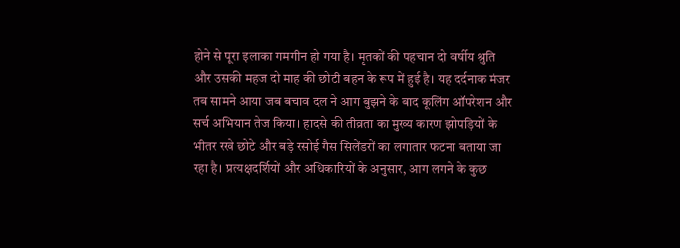होने से पूरा इलाका गमगीन हो गया है। मृतकों की पहचान दो वर्षीय श्रुति और उसकी महज दो माह की छोटी बहन के रूप में हुई है। यह दर्दनाक मंजर तब सामने आया जब बचाव दल ने आग बुझने के बाद कूलिंग ऑपरेशन और सर्च अभियान तेज किया। हादसे की तीव्रता का मुख्य कारण झोपड़ियों के भीतर रखे छोटे और बड़े रसोई गैस सिलेंडरों का लगातार फटना बताया जा रहा है। प्रत्यक्षदर्शियों और अधिकारियों के अनुसार, आग लगने के कुछ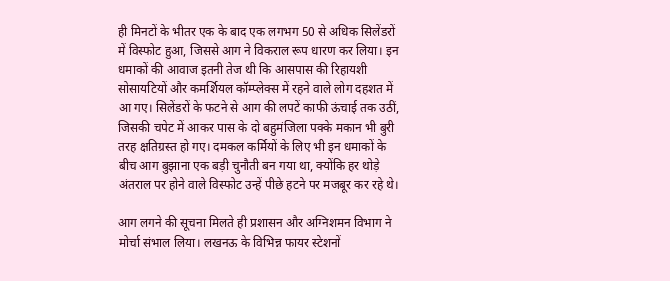ही मिनटों के भीतर एक के बाद एक लगभग 50 से अधिक सिलेंडरों में विस्फोट हुआ, जिससे आग ने विकराल रूप धारण कर लिया। इन धमाकों की आवाज इतनी तेज थी कि आसपास की रिहायशी सोसायटियों और कमर्शियल कॉम्प्लेक्स में रहने वाले लोग दहशत में आ गए। सिलेंडरों के फटने से आग की लपटें काफी ऊंचाई तक उठीं, जिसकी चपेट में आकर पास के दो बहुमंजिला पक्के मकान भी बुरी तरह क्षतिग्रस्त हो गए। दमकल कर्मियों के लिए भी इन धमाकों के बीच आग बुझाना एक बड़ी चुनौती बन गया था, क्योंकि हर थोड़े अंतराल पर होने वाले विस्फोट उन्हें पीछे हटने पर मजबूर कर रहे थे।

आग लगने की सूचना मिलते ही प्रशासन और अग्निशमन विभाग ने मोर्चा संभाल लिया। लखनऊ के विभिन्न फायर स्टेशनों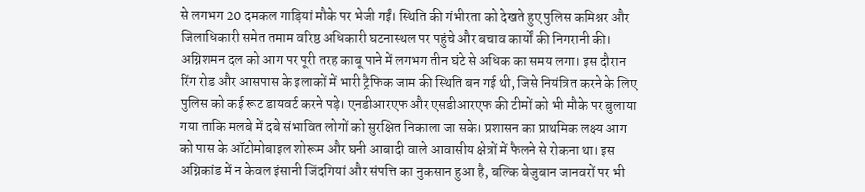से लगभग 20 दमकल गाड़ियां मौके पर भेजी गईं। स्थिति की गंभीरता को देखते हुए पुलिस कमिश्नर और जिलाधिकारी समेत तमाम वरिष्ठ अधिकारी घटनास्थल पर पहुंचे और बचाव कार्यों की निगरानी की। अग्निशमन दल को आग पर पूरी तरह काबू पाने में लगभग तीन घंटे से अधिक का समय लगा। इस दौरान रिंग रोड और आसपास के इलाकों में भारी ट्रैफिक जाम की स्थिति बन गई थी, जिसे नियंत्रित करने के लिए पुलिस को कई रूट डायवर्ट करने पड़े। एनडीआरएफ और एसडीआरएफ की टीमों को भी मौके पर बुलाया गया ताकि मलबे में दबे संभावित लोगों को सुरक्षित निकाला जा सके। प्रशासन का प्राथमिक लक्ष्य आग को पास के ऑटोमोबाइल शोरूम और घनी आबादी वाले आवासीय क्षेत्रों में फैलने से रोकना था। इस अग्निकांड में न केवल इंसानी जिंदगियां और संपत्ति का नुकसान हुआ है, बल्कि बेजुबान जानवरों पर भी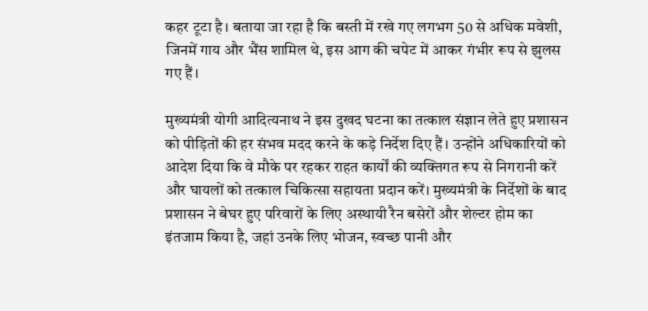कहर टूटा है। बताया जा रहा है कि बस्ती में रखे गए लगभग 50 से अधिक मवेशी, जिनमें गाय और भैंस शामिल थे, इस आग की चपेट में आकर गंभीर रूप से झुलस गए हैं।

मुख्यमंत्री योगी आदित्यनाथ ने इस दुखद घटना का तत्काल संज्ञान लेते हुए प्रशासन को पीड़ितों की हर संभव मदद करने के कड़े निर्देश दिए हैं। उन्होंने अधिकारियों को आदेश दिया कि वे मौके पर रहकर राहत कार्यों की व्यक्तिगत रूप से निगरानी करें और घायलों को तत्काल चिकित्सा सहायता प्रदान करें। मुख्यमंत्री के निर्देशों के बाद प्रशासन ने बेघर हुए परिवारों के लिए अस्थायी रैन बसेरों और शेल्टर होम का इंतजाम किया है, जहां उनके लिए भोजन, स्वच्छ पानी और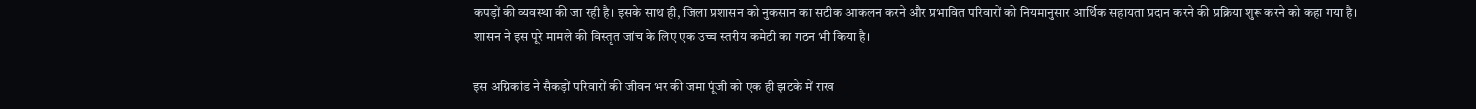कपड़ों की व्यवस्था की जा रही है। इसके साथ ही, जिला प्रशासन को नुकसान का सटीक आकलन करने और प्रभावित परिवारों को नियमानुसार आर्थिक सहायता प्रदान करने की प्रक्रिया शुरू करने को कहा गया है। शासन ने इस पूरे मामले की विस्तृत जांच के लिए एक उच्च स्तरीय कमेटी का गठन भी किया है।

इस अग्निकांड ने सैकड़ों परिवारों की जीवन भर की जमा पूंजी को एक ही झटके में राख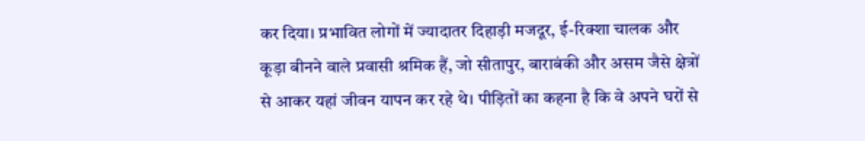कर दिया। प्रभावित लोगों में ज्यादातर दिहाड़ी मजदूर, ई-रिक्शा चालक और कूड़ा बीनने वाले प्रवासी श्रमिक हैं, जो सीतापुर, बाराबंकी और असम जैसे क्षेत्रों से आकर यहां जीवन यापन कर रहे थे। पीड़ितों का कहना है कि वे अपने घरों से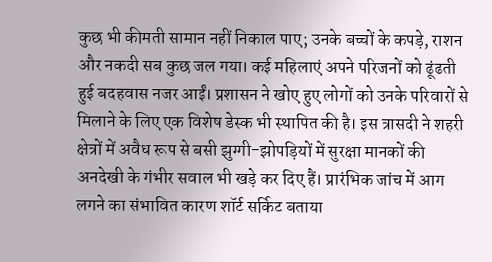कुछ भी कीमती सामान नहीं निकाल पाए; उनके बच्चों के कपड़े, राशन और नकदी सब कुछ जल गया। कई महिलाएं अपने परिजनों को ढूंढती हुई बदहवास नजर आईं। प्रशासन ने खोए हुए लोगों को उनके परिवारों से मिलाने के लिए एक विशेष डेस्क भी स्थापित की है। इस त्रासदी ने शहरी क्षेत्रों में अवैध रूप से बसी झुग्गी-झोपड़ियों में सुरक्षा मानकों की अनदेखी के गंभीर सवाल भी खड़े कर दिए हैं। प्रारंभिक जांच में आग लगने का संभावित कारण शॉर्ट सर्किट बताया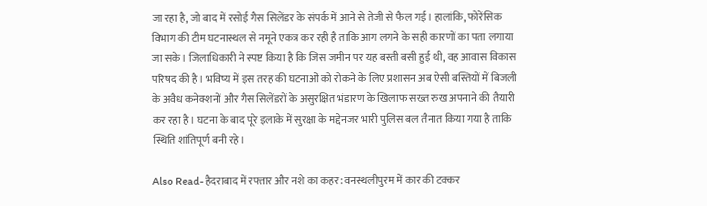जा रहा है, जो बाद में रसोई गैस सिलेंडर के संपर्क में आने से तेजी से फैल गई। हालांकि, फोरेंसिक विभाग की टीम घटनास्थल से नमूने एकत्र कर रही है ताकि आग लगने के सही कारणों का पता लगाया जा सके। जिलाधिकारी ने स्पष्ट किया है कि जिस जमीन पर यह बस्ती बसी हुई थी, वह आवास विकास परिषद की है। भविष्य में इस तरह की घटनाओं को रोकने के लिए प्रशासन अब ऐसी बस्तियों में बिजली के अवैध कनेक्शनों और गैस सिलेंडरों के असुरक्षित भंडारण के खिलाफ सख्त रुख अपनाने की तैयारी कर रहा है। घटना के बाद पूरे इलाके में सुरक्षा के मद्देनजर भारी पुलिस बल तैनात किया गया है ताकि स्थिति शांतिपूर्ण बनी रहे।

Also Read- हैदराबाद में रफ्तार और नशे का कहर: वनस्थलीपुरम में कार की टक्कर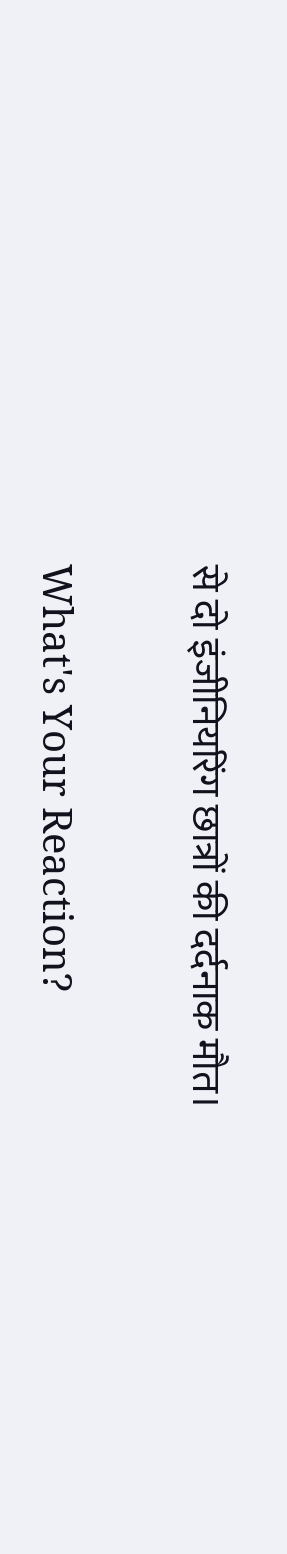से दो इंजीनियरिंग छात्रों की दर्दनाक मौत।

What's Your Reaction?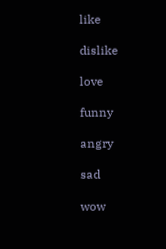like

dislike

love

funny

angry

sad

wow